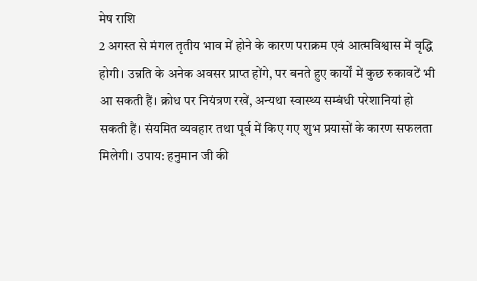मेष राशि
2 अगस्त से मंगल तृतीय भाव में होने के कारण पराक्रम एवं आत्मविश्वास में वृद्धि होगी। उन्नति के अनेक अवसर प्राप्त होंगे, पर बनते हुए कार्यों में कुछ रुकावटें भी आ सकती हैं। क्रोध पर नियंत्रण रखें, अन्यथा स्वास्थ्य सम्बंधी परेशानियां हो सकती हैं। संयमित व्यवहार तथा पूर्व में किए गए शुभ प्रयासों के कारण सफलता मिलेगी। उपाय: हनुमान जी की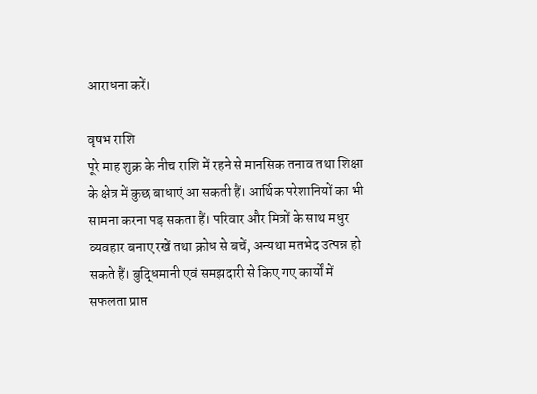आराधना करें।

वृषभ राशि
पूरे माह शुक्र के नीच राशि में रहने से मानसिक तनाव तथा शिक्षा के क्षेत्र में कुछ बाधाएं आ सकती हैं। आर्थिक परेशानियों का भी सामना करना पड़ सकता हैं। परिवार और मित्रों के साथ मधुर व्यवहार बनाए रखें तथा क्रोध से बचें, अन्यथा मतभेद उत्पन्न हो सकते हैं। बुद्धिमानी एवं समझदारी से किए गए कार्यों में सफलता प्राप्त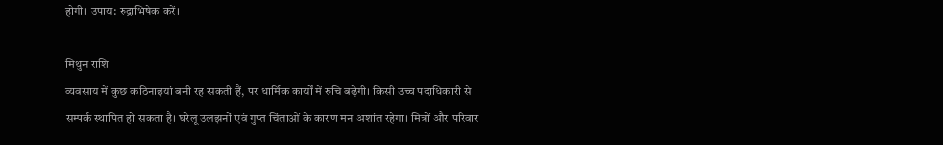होगी। उपाय: रुद्राभिषेक करें।

मिथुन राशि
व्यवसाय में कुछ कठिनाइयां बनी रह सकती हैं, पर धार्मिक कार्यों में रुचि बढ़ेगी। किसी उच्च पदाधिकारी से सम्पर्क स्थापित हो सकता है। घरेलू उलझनों एवं गुप्त चिंताओं के कारण मन अशांत रहेगा। मित्रों और परिवार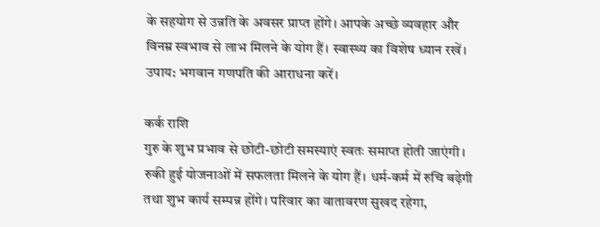के सहयोग से उन्नति के अवसर प्राप्त होंगे। आपके अच्छे व्यवहार और विनम्र स्वभाव से लाभ मिलने के योग हैं। स्वास्थ्य का विशेष ध्यान रखें। उपाय: भगवान गणपति की आराधना करें।

कर्क राशि
गुरु के शुभ प्रभाव से छोटी-छोटी समस्याएं स्वतः समाप्त होती जाएंगी। रुकी हुई योजनाओं में सफलता मिलने के योग हैं। धर्म-कर्म में रुचि बढ़ेगी तथा शुभ कार्य सम्पन्न होंगे। परिवार का वातावरण सुखद रहेगा,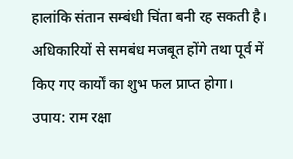हालांकि संतान सम्बंधी चिंता बनी रह सकती है। अधिकारियों से समबंध मजबूत होंगे तथा पूर्व में किए गए कार्यों का शुभ फल प्राप्त होगा। उपाय: राम रक्षा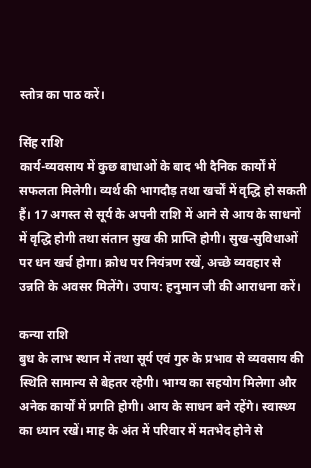स्तोत्र का पाठ करें।

सिंह राशि
कार्य-व्यवसाय में कुछ बाधाओं के बाद भी दैनिक कार्यों में सफलता मिलेगी। व्यर्थ की भागदौड़ तथा खर्चों में वृद्धि हो सकती हैं। 17 अगस्त से सूर्य के अपनी राशि में आने से आय के साधनों में वृद्धि होगी तथा संतान सुख की प्राप्ति होगी। सुख-सुविधाओं पर धन खर्च होगा। क्रोध पर नियंत्रण रखें, अच्छे व्यवहार से उन्नति के अवसर मिलेंगे। उपाय: हनुमान जी की आराधना करें।

कन्या राशि
बुध के लाभ स्थान में तथा सूर्य एवं गुरु के प्रभाव से व्यवसाय की स्थिति सामान्य से बेहतर रहेगी। भाग्य का सहयोग मिलेगा और अनेक कार्यों में प्रगति होगी। आय के साधन बने रहेंगे। स्वास्थ्य का ध्यान रखें। माह के अंत में परिवार में मतभेद होने से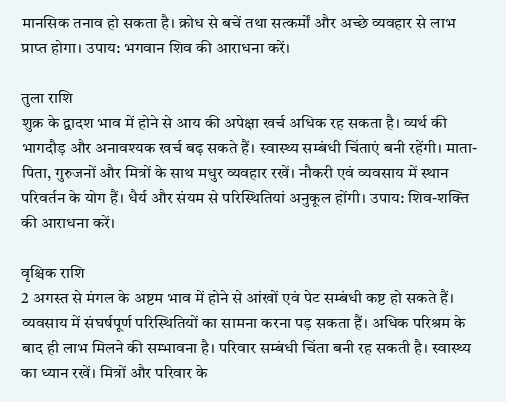मानसिक तनाव हो सकता है। क्रोध से बचें तथा सत्कर्मों और अच्छे व्यवहार से लाभ प्राप्त होगा। उपाय: भगवान शिव की आराधना करें।

तुला राशि
शुक्र के द्वादश भाव में होने से आय की अपेक्षा खर्च अधिक रह सकता है। व्यर्थ की भागदौड़ और अनावश्यक खर्च बढ़ सकते हैं। स्वास्थ्य सम्बंधी चिंताएं बनी रहेंगी। माता-पिता, गुरुजनों और मित्रों के साथ मधुर व्यवहार रखें। नौकरी एवं व्यवसाय में स्थान परिवर्तन के योग हैं। धैर्य और संयम से परिस्थितियां अनुकूल होंगी। उपाय: शिव-शक्ति की आराधना करें।

वृश्चिक राशि
2 अगस्त से मंगल के अष्टम भाव में होने से आंखों एवं पेट सम्बंधी कष्ट हो सकते हैं। व्यवसाय में संघर्षपूर्ण परिस्थितियों का सामना करना पड़ सकता हैं। अधिक परिश्रम के बाद ही लाभ मिलने की सम्भावना है। परिवार सम्बंधी चिंता बनी रह सकती है। स्वास्थ्य का ध्यान रखें। मित्रों और परिवार के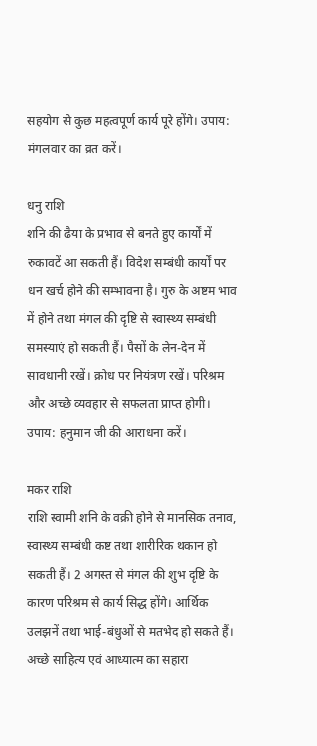सहयोग से कुछ महत्वपूर्ण कार्य पूरे होंगे। उपाय: मंगलवार का व्रत करें।

धनु राशि
शनि की ढैया के प्रभाव से बनते हुए कार्यों में रुकावटें आ सकती हैं। विदेश सम्बंधी कार्यों पर धन खर्च होने की सम्भावना है। गुरु के अष्टम भाव में होने तथा मंगल की दृष्टि से स्वास्थ्य सम्बंधी समस्याएं हो सकती हैं। पैसों के लेन-देन में सावधानी रखें। क्रोध पर नियंत्रण रखें। परिश्रम और अच्छे व्यवहार से सफलता प्राप्त होगी। उपाय: हनुमान जी की आराधना करें।

मकर राशि
राशि स्वामी शनि के वक्री होने से मानसिक तनाव, स्वास्थ्य सम्बंधी कष्ट तथा शारीरिक थकान हो सकती हैं। 2 अगस्त से मंगल की शुभ दृष्टि के कारण परिश्रम से कार्य सिद्ध होंगे। आर्थिक उलझनें तथा भाई-बंधुओं से मतभेद हो सकते हैं। अच्छे साहित्य एवं आध्यात्म का सहारा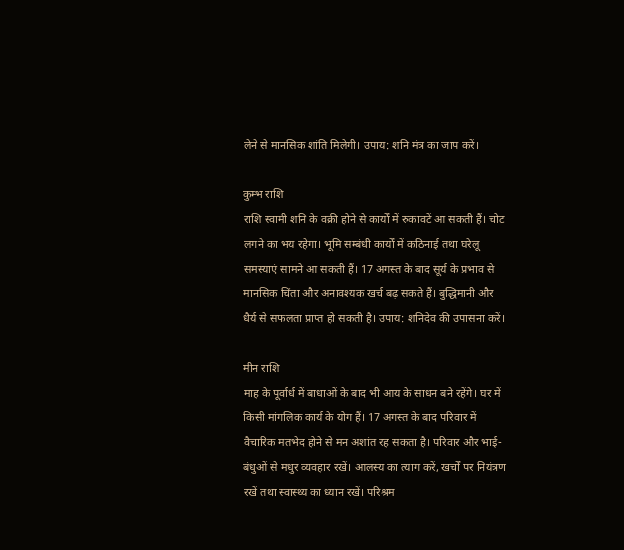लेने से मानसिक शांति मिलेगी। उपाय: शनि मंत्र का जाप करें।

कुम्भ राशि
राशि स्वामी शनि के वक्री होने से कार्यों में रुकावटें आ सकती हैं। चोट लगने का भय रहेगा। भूमि सम्बंधी कार्यों में कठिनाई तथा घरेलू समस्याएं सामने आ सकती हैं। 17 अगस्त के बाद सूर्य के प्रभाव से मानसिक चिंता और अनावश्यक खर्च बढ़ सकते हैं। बुद्धिमानी और धैर्य से सफलता प्राप्त हो सकती है। उपाय: शनिदेव की उपासना करें।

मीन राशि
माह के पूर्वार्ध में बाधाओं के बाद भी आय के साधन बने रहेंगे। घर में किसी मांगलिक कार्य के योग हैं। 17 अगस्त के बाद परिवार में वैचारिक मतभेद होने से मन अशांत रह सकता है। परिवार और भाई-बंधुओं से मधुर व्यवहार रखें। आलस्य का त्याग करें, खर्चों पर नियंत्रण रखें तथा स्वास्थ्य का ध्यान रखें। परिश्रम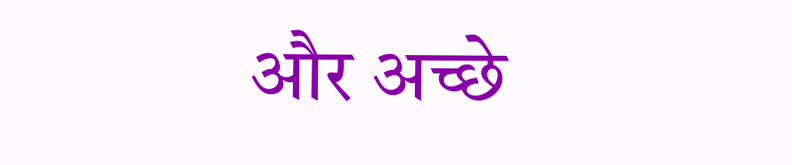और अच्छे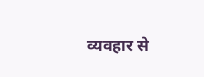व्यवहार से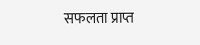सफलता प्राप्त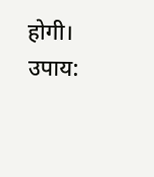होगी। उपाय: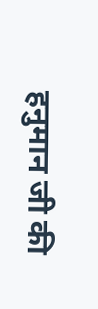हनुमान जी की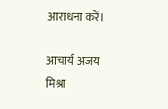आराधना करें।

आचार्य अजय मिश्रा